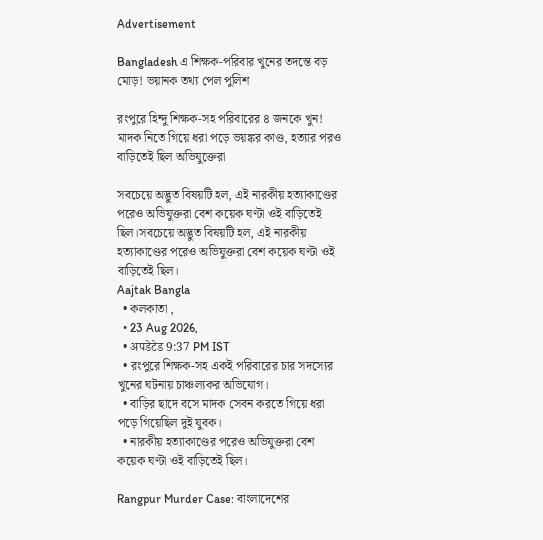Advertisement

Bangladesh এ শিক্ষক-পরিবার খুনের তদন্তে বড় মোড়! ভয়ানক তথ্য পেল পুলিশ

রংপুরে হিন্দু শিক্ষক-সহ পরিবারের ৪ জনকে খুন! মাদক নিতে গিয়ে ধরা পড়ে ভয়ঙ্কর কাণ্ড, হত্যার পরও বাড়িতেই ছিল অভিযুক্তেরা

সবচেয়ে অদ্ভুত বিষয়টি হল, এই নারকীয় হত্যাকাণ্ডের পরেও অভিযুক্তরা বেশ কয়েক ঘণ্টা ওই বাড়িতেই ছিল।সবচেয়ে অদ্ভুত বিষয়টি হল, এই নারকীয় হত্যাকাণ্ডের পরেও অভিযুক্তরা বেশ কয়েক ঘণ্টা ওই বাড়িতেই ছিল।
Aajtak Bangla
  • কলকাতা ,
  • 23 Aug 2026,
  • अपडेटेड 9:37 PM IST
  • রংপুরে শিক্ষক-সহ একই পরিবারের চার সদস্যের খুনের ঘটনায় চাঞ্চল্যকর অভিযোগ।
  • বাড়ির ছাদে বসে মাদক সেবন করতে গিয়ে ধরা পড়ে গিয়েছিল দুই যুবক।
  • নারকীয় হত্যাকাণ্ডের পরেও অভিযুক্তরা বেশ কয়েক ঘণ্টা ওই বাড়িতেই ছিল।

Rangpur Murder Case: বাংলাদেশের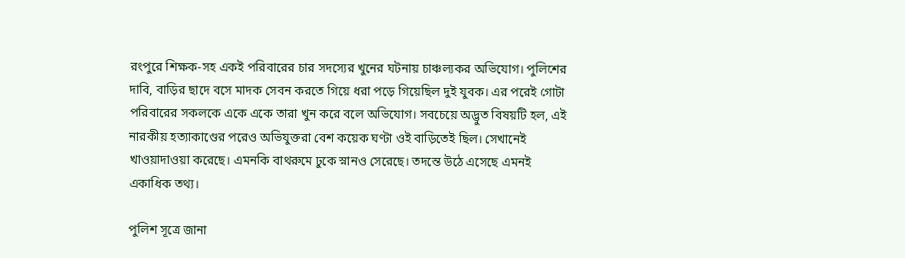রংপুরে শিক্ষক-সহ একই পরিবারের চার সদস্যের খুনের ঘটনায় চাঞ্চল্যকর অভিযোগ। পুলিশের দাবি, বাড়ির ছাদে বসে মাদক সেবন করতে গিয়ে ধরা পড়ে গিয়েছিল দুই যুবক। এর পরেই গোটা পরিবারের সকলকে একে একে তারা খুন করে বলে অভিযোগ। সবচেয়ে অদ্ভুত বিষয়টি হল, এই নারকীয় হত্যাকাণ্ডের পরেও অভিযুক্তরা বেশ কয়েক ঘণ্টা ওই বাড়িতেই ছিল। সেখানেই খাওয়াদাওয়া করেছে। এমনকি বাথরুমে ঢুকে স্নানও সেরেছে। তদন্তে উঠে এসেছে এমনই একাধিক তথ্য।

পুলিশ সূত্রে জানা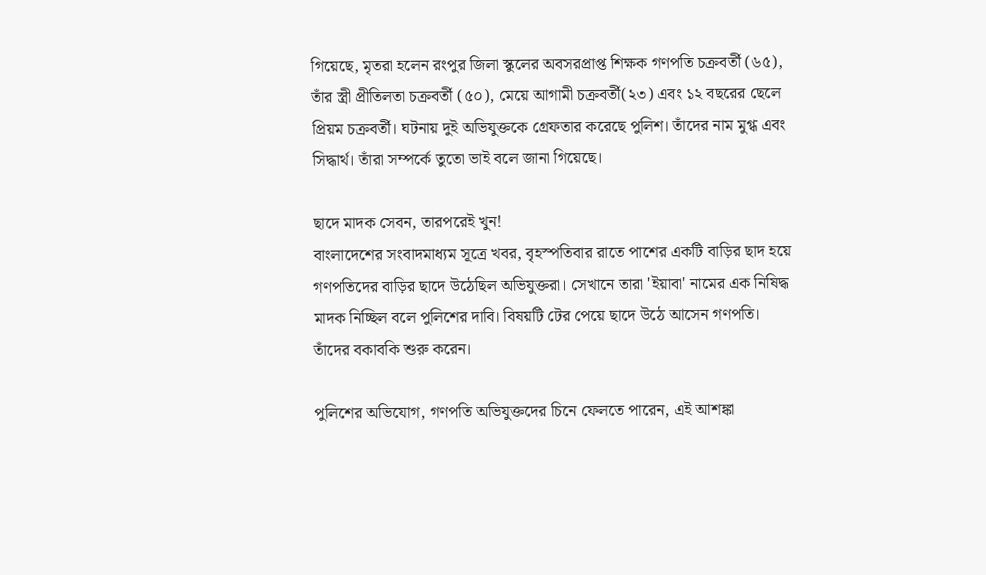গিয়েছে, মৃতরা হলেন রংপুর জিলা স্কুলের অবসরপ্রাপ্ত শিক্ষক গণপতি চক্রবর্তী (৬৫), তাঁর স্ত্রী প্রীতিলতা চক্রবর্তী (৫০), মেয়ে আগামী চক্রবর্তী(২৩) এবং ১২ বছরের ছেলে প্রিয়ম চক্রবর্তী। ঘটনায় দুই অভিযুক্তকে গ্রেফতার করেছে পুলিশ। তাঁদের নাম মুগ্ধ এবং সিদ্ধার্থ। তাঁরা সম্পর্কে তুতো ভাই বলে জানা গিয়েছে।

ছাদে মাদক সেবন, তারপরেই খুন!
বাংলাদেশের সংবাদমাধ্যম সূত্রে খবর, বৃহস্পতিবার রাতে পাশের একটি বাড়ির ছাদ হয়ে গণপতিদের বাড়ির ছাদে উঠেছিল অভিযুক্তরা। সেখানে তারা 'ইয়াবা' নামের এক নিষিদ্ধ মাদক নিচ্ছিল বলে পুলিশের দাবি। বিষয়টি টের পেয়ে ছাদে উঠে আসেন গণপতি। তাঁদের বকাবকি শুরু করেন।

পুলিশের অভিযোগ, গণপতি অভিযুক্তদের চিনে ফেলতে পারেন, এই আশঙ্কা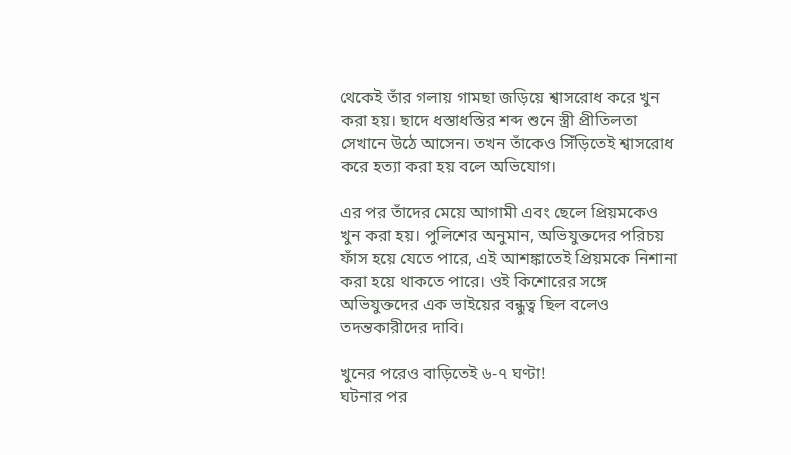থেকেই তাঁর গলায় গামছা জড়িয়ে শ্বাসরোধ করে খুন করা হয়। ছাদে ধস্তাধস্তির শব্দ শুনে স্ত্রী প্রীতিলতা সেখানে উঠে আসেন। তখন তাঁকেও সিঁড়িতেই শ্বাসরোধ করে হত্যা করা হয় বলে অভিযোগ।

এর পর তাঁদের মেয়ে আগামী এবং ছেলে প্রিয়মকেও খুন করা হয়। পুলিশের অনুমান, অভিযুক্তদের পরিচয় ফাঁস হয়ে যেতে পারে, এই আশঙ্কাতেই প্রিয়মকে নিশানা করা হয়ে থাকতে পারে। ওই কিশোরের সঙ্গে অভিযুক্তদের এক ভাইয়ের বন্ধুত্ব ছিল বলেও তদন্তকারীদের দাবি।

খুনের পরেও বাড়িতেই ৬-৭ ঘণ্টা!
ঘটনার পর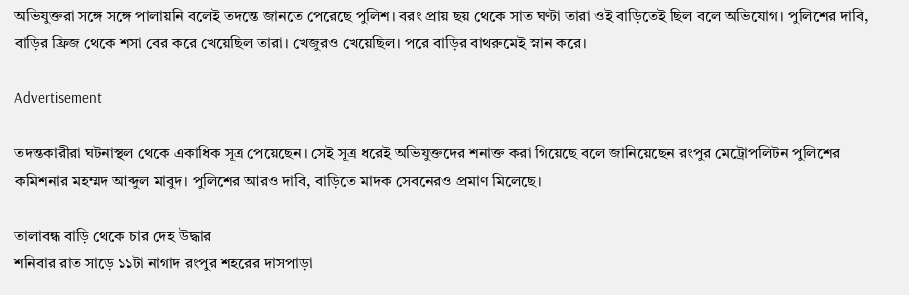অভিযুক্তরা সঙ্গে সঙ্গে পালায়নি বলেই তদন্তে জানতে পেরেছে পুলিশ। বরং প্রায় ছয় থেকে সাত ঘণ্টা তারা ওই বাড়িতেই ছিল বলে অভিযোগ। পুলিশের দাবি, বাড়ির ফ্রিজ থেকে শসা বের করে খেয়েছিল তারা। খেজুরও খেয়েছিল। পরে বাড়ির বাথরুমেই স্নান করে।

Advertisement

তদন্তকারীরা ঘটনাস্থল থেকে একাধিক সূত্র পেয়েছেন। সেই সূত্র ধরেই অভিযুক্তদের শনাক্ত করা গিয়েছে বলে জানিয়েছেন রংপুর মেট্রোপলিটন পুলিশের কমিশনার মহম্মদ আব্দুল মাবুদ। পুলিশের আরও দাবি, বাড়িতে মাদক সেবনেরও প্রমাণ মিলেছে।

তালাবন্ধ বাড়ি থেকে চার দেহ উদ্ধার
শনিবার রাত সাড়ে ১১টা নাগাদ রংপুর শহরের দাসপাড়া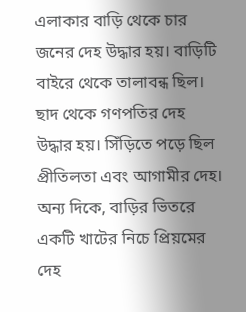এলাকার বাড়ি থেকে চার জনের দেহ উদ্ধার হয়। বাড়িটি বাইরে থেকে তালাবন্ধ ছিল। ছাদ থেকে গণপতির দেহ উদ্ধার হয়। সিঁড়িতে পড়ে ছিল প্রীতিলতা এবং আগামীর দেহ। অন্য দিকে, বাড়ির ভিতরে একটি খাটের নিচে প্রিয়মের দেহ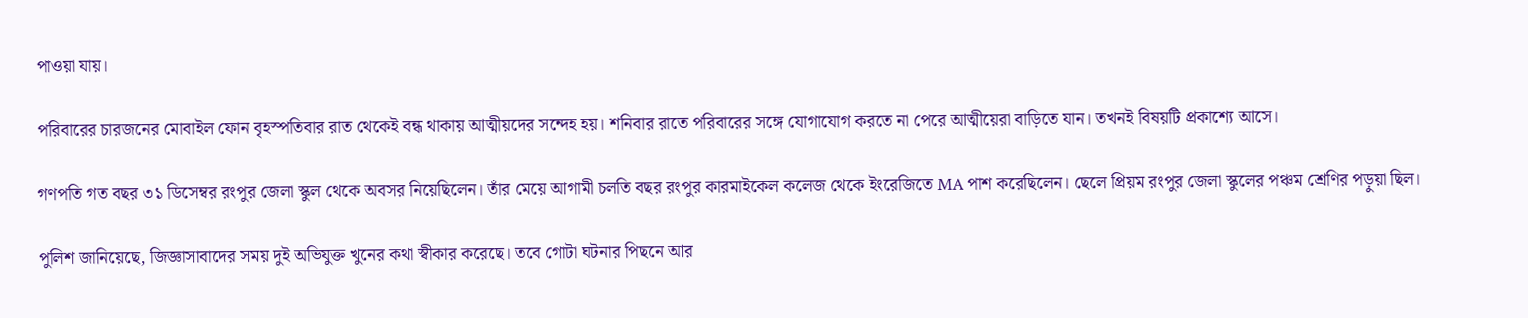পাওয়া যায়।

পরিবারের চারজনের মোবাইল ফোন বৃহস্পতিবার রাত থেকেই বন্ধ থাকায় আত্মীয়দের সন্দেহ হয়। শনিবার রাতে পরিবারের সঙ্গে যোগাযোগ করতে না পেরে আত্মীয়েরা বাড়িতে যান। তখনই বিষয়টি প্রকাশ্যে আসে।

গণপতি গত বছর ৩১ ডিসেম্বর রংপুর জেলা স্কুল থেকে অবসর নিয়েছিলেন। তাঁর মেয়ে আগামী চলতি বছর রংপুর কারমাইকেল কলেজ থেকে ইংরেজিতে MA পাশ করেছিলেন। ছেলে প্রিয়ম রংপুর জেলা স্কুলের পঞ্চম শ্রেণির পড়ুয়া ছিল।

পুলিশ জানিয়েছে, জিজ্ঞাসাবাদের সময় দুই অভিযুক্ত খুনের কথা স্বীকার করেছে। তবে গোটা ঘটনার পিছনে আর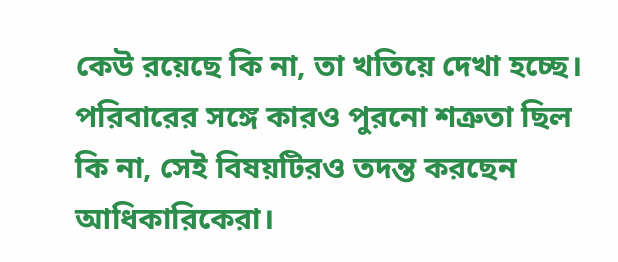কেউ রয়েছে কি না, তা খতিয়ে দেখা হচ্ছে। পরিবারের সঙ্গে কারও পুরনো শত্রুতা ছিল কি না, সেই বিষয়টিরও তদন্ত করছেন আধিকারিকেরা।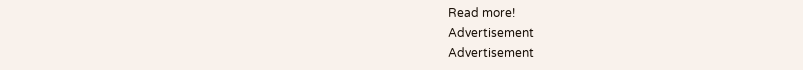Read more!
Advertisement
Advertisement